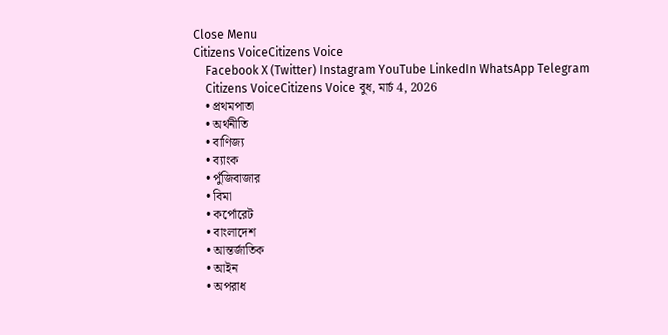Close Menu
Citizens VoiceCitizens Voice
    Facebook X (Twitter) Instagram YouTube LinkedIn WhatsApp Telegram
    Citizens VoiceCitizens Voice বুধ, মার্চ 4, 2026
    • প্রথমপাতা
    • অর্থনীতি
    • বাণিজ্য
    • ব্যাংক
    • পুঁজিবাজার
    • বিমা
    • কর্পোরেট
    • বাংলাদেশ
    • আন্তর্জাতিক
    • আইন
    • অপরাধ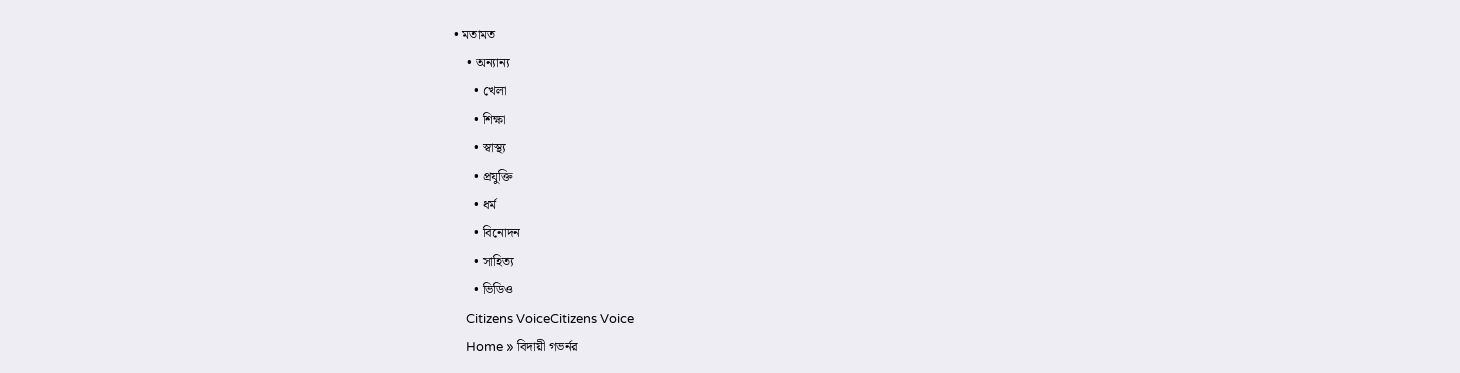• মতামত
    • অন্যান্য
      • খেলা
      • শিক্ষা
      • স্বাস্থ্য
      • প্রযুক্তি
      • ধর্ম
      • বিনোদন
      • সাহিত্য
      • ভিডিও
    Citizens VoiceCitizens Voice
    Home » বিদায়ী গভর্নর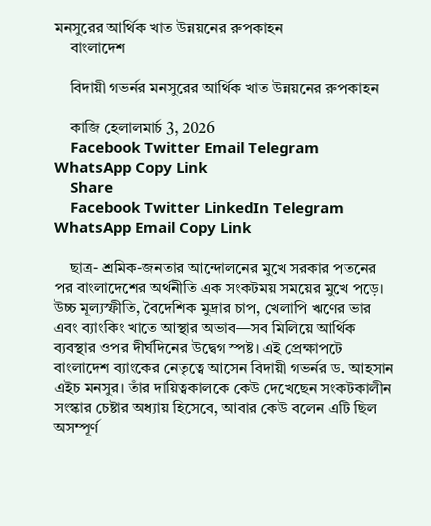মনসুরের আর্থিক খাত উন্নয়নের রুপকাহন
    বাংলাদেশ

    বিদায়ী গভর্নর মনসুরের আর্থিক খাত উন্নয়নের রুপকাহন

    কাজি হেলালমার্চ 3, 2026
    Facebook Twitter Email Telegram WhatsApp Copy Link
    Share
    Facebook Twitter LinkedIn Telegram WhatsApp Email Copy Link

    ছাত্র- শ্রমিক-জনতার আন্দোলনের মুখে সরকার পতনের পর বাংলাদেশের অর্থনীতি এক সংকটময় সময়ের মুখে পড়ে। উচ্চ মূল্যস্ফীতি, বৈদেশিক মুদ্রার চাপ, খেলাপি ঋণের ভার এবং ব্যাংকিং খাতে আস্থার অভাব—সব মিলিয়ে আর্থিক ব্যবস্থার ওপর দীর্ঘদিনের উদ্বেগ স্পষ্ট। এই প্রেক্ষাপটে বাংলাদেশ ব্যাংকের নেতৃত্বে আসেন বিদায়ী গভর্নর ড. আহসান এইচ মনসুর। তাঁর দায়িত্বকালকে কেউ দেখেছেন সংকটকালীন সংস্কার চেষ্টার অধ্যায় হিসেবে, আবার কেউ বলেন এটি ছিল অসম্পূর্ণ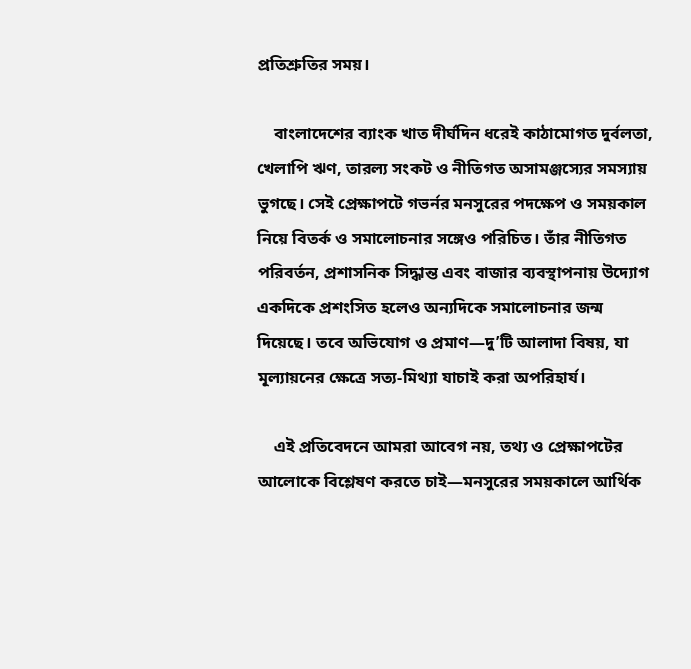প্রতিশ্রুতির সময়।

    বাংলাদেশের ব্যাংক খাত দীর্ঘদিন ধরেই কাঠামোগত দুর্বলতা, খেলাপি ঋণ, তারল্য সংকট ও নীতিগত অসামঞ্জস্যের সমস্যায় ভুগছে। সেই প্রেক্ষাপটে গভর্নর মনসুরের পদক্ষেপ ও সময়কাল নিয়ে বিতর্ক ও সমালোচনার সঙ্গেও পরিচিত। তাঁর নীতিগত পরিবর্তন, প্রশাসনিক সিদ্ধান্ত এবং বাজার ব্যবস্থাপনায় উদ্যোগ একদিকে প্রশংসিত হলেও অন্যদিকে সমালোচনার জন্ম দিয়েছে। তবে অভিযোগ ও প্রমাণ—দু’টি আলাদা বিষয়, যা মূল্যায়নের ক্ষেত্রে সত্য-মিথ্যা যাচাই করা অপরিহার্য।

    এই প্রতিবেদনে আমরা আবেগ নয়, তথ্য ও প্রেক্ষাপটের আলোকে বিশ্লেষণ করতে চাই—মনসুরের সময়কালে আর্থিক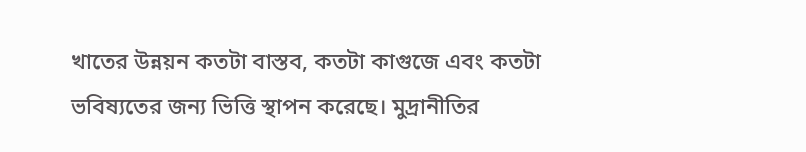খাতের উন্নয়ন কতটা বাস্তব, কতটা কাগুজে এবং কতটা ভবিষ্যতের জন্য ভিত্তি স্থাপন করেছে। মুদ্রানীতির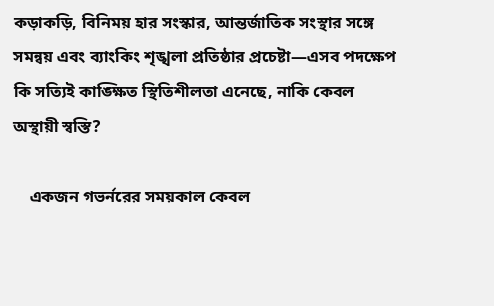কড়াকড়ি, বিনিময় হার সংস্কার, আন্তর্জাতিক সংস্থার সঙ্গে সমন্বয় এবং ব্যাংকিং শৃঙ্খলা প্রতিষ্ঠার প্রচেষ্টা—এসব পদক্ষেপ কি সত্যিই কাঙ্ক্ষিত স্থিতিশীলতা এনেছে, নাকি কেবল অস্থায়ী স্বস্তি?

    একজন গভর্নরের সময়কাল কেবল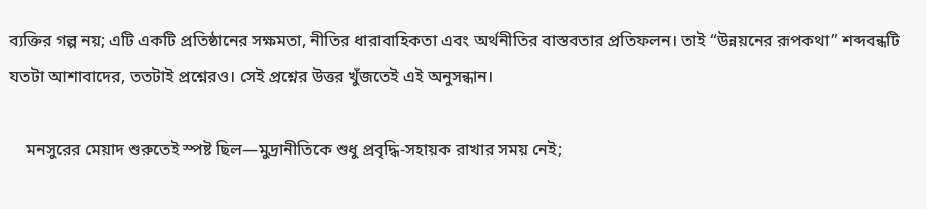ব্যক্তির গল্প নয়; এটি একটি প্রতিষ্ঠানের সক্ষমতা, নীতির ধারাবাহিকতা এবং অর্থনীতির বাস্তবতার প্রতিফলন। তাই “উন্নয়নের রূপকথা” শব্দবন্ধটি যতটা আশাবাদের, ততটাই প্রশ্নেরও। সেই প্রশ্নের উত্তর খুঁজতেই এই অনুসন্ধান।

    মনসুরের মেয়াদ শুরুতেই স্পষ্ট ছিল—মুদ্রানীতিকে শুধু প্রবৃদ্ধি-সহায়ক রাখার সময় নেই;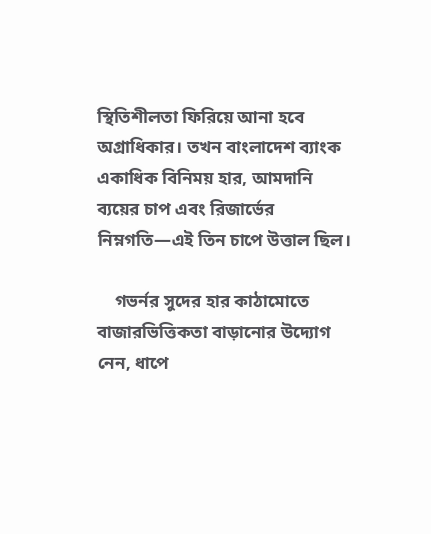স্থিতিশীলতা ফিরিয়ে আনা হবে অগ্রাধিকার। তখন বাংলাদেশ ব্যাংক একাধিক বিনিময় হার, আমদানি ব্যয়ের চাপ এবং রিজার্ভের নিম্নগতি—এই তিন চাপে উত্তাল ছিল।

    গভর্নর সুদের হার কাঠামোতে বাজারভিত্তিকতা বাড়ানোর উদ্যোগ নেন, ধাপে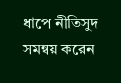ধাপে নীতিসুদ সমন্বয় করেন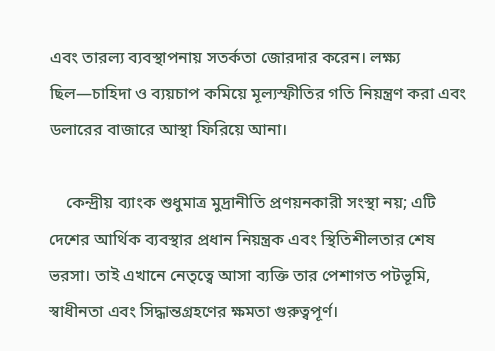এবং তারল্য ব্যবস্থাপনায় সতর্কতা জোরদার করেন। লক্ষ্য ছিল—চাহিদা ও ব্যয়চাপ কমিয়ে মূল্যস্ফীতির গতি নিয়ন্ত্রণ করা এবং ডলারের বাজারে আস্থা ফিরিয়ে আনা।

    কেন্দ্রীয় ব্যাংক শুধুমাত্র মুদ্রানীতি প্রণয়নকারী সংস্থা নয়; এটি দেশের আর্থিক ব্যবস্থার প্রধান নিয়ন্ত্রক এবং স্থিতিশীলতার শেষ ভরসা। তাই এখানে নেতৃত্বে আসা ব্যক্তি তার পেশাগত পটভূমি, স্বাধীনতা এবং সিদ্ধান্তগ্রহণের ক্ষমতা গুরুত্বপূর্ণ।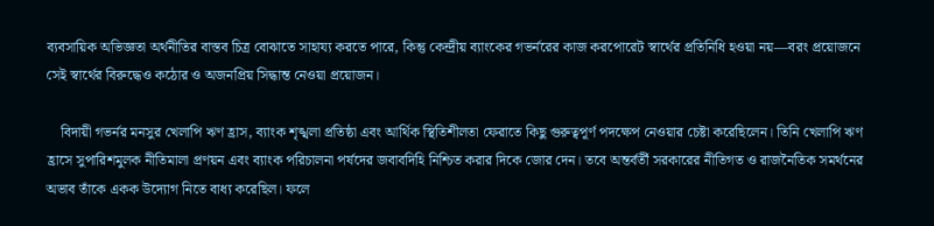ব্যবসায়িক অভিজ্ঞতা অর্থনীতির বাস্তব চিত্র বোঝাতে সাহায্য করতে পারে, কিন্তু কেন্দ্রীয় ব্যাংকের গভর্নরের কাজ করপোরেট স্বার্থের প্রতিনিধি হওয়া নয়—বরং প্রয়োজনে সেই স্বার্থের বিরুদ্ধেও কঠোর ও অজনপ্রিয় সিদ্ধান্ত নেওয়া প্রয়োজন।

    বিদায়ী গভর্নর মনসুর খেলাপি ঋণ হ্রাস, ব্যাংক শৃঙ্খলা প্রতিষ্ঠা এবং আর্থিক স্থিতিশীলতা ফেরাতে কিছু গুরুত্বপূর্ণ পদক্ষেপ নেওয়ার চেষ্টা করেছিলেন। তিনি খেলাপি ঋণ হ্রাসে সুপারিশমুলক নীতিমালা প্রণয়ন এবং ব্যাংক পরিচালনা পর্ষদের জবাবদিহি নিশ্চিত করার দিকে জোর দেন। তবে অন্তর্বর্তী সরকারের নীতিগত ও রাজনৈতিক সমর্থনের অভাব তাঁকে একক উদ্যোগ নিতে বাধ্য করেছিল। ফলে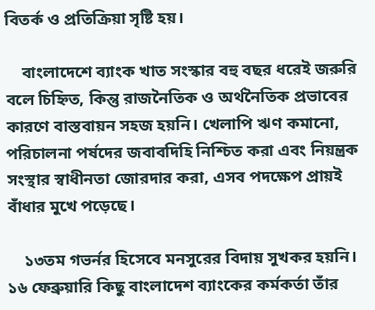বিতর্ক ও প্রতিক্রিয়া সৃষ্টি হয়।

    বাংলাদেশে ব্যাংক খাত সংস্কার বহু বছর ধরেই জরুরি বলে চিহ্নিত, কিন্তু রাজনৈতিক ও অর্থনৈতিক প্রভাবের কারণে বাস্তবায়ন সহজ হয়নি। খেলাপি ঋণ কমানো, পরিচালনা পর্ষদের জবাবদিহি নিশ্চিত করা এবং নিয়ন্ত্রক সংস্থার স্বাধীনতা জোরদার করা, এসব পদক্ষেপ প্রায়ই বাঁধার মুখে পড়েছে।

    ১৩তম গভর্নর হিসেবে মনসুরের বিদায় সুখকর হয়নি। ১৬ ফেব্রুয়ারি কিছু বাংলাদেশ ব্যাংকের কর্মকর্তা তাঁর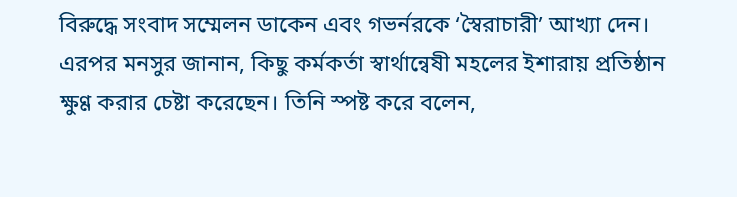বিরুদ্ধে সংবাদ সম্মেলন ডাকেন এবং গভর্নরকে ‘স্বৈরাচারী’ আখ্যা দেন। এরপর মনসুর জানান, কিছু কর্মকর্তা স্বার্থান্বেষী মহলের ইশারায় প্রতিষ্ঠান ক্ষুণ্ণ করার চেষ্টা করেছেন। তিনি স্পষ্ট করে বলেন,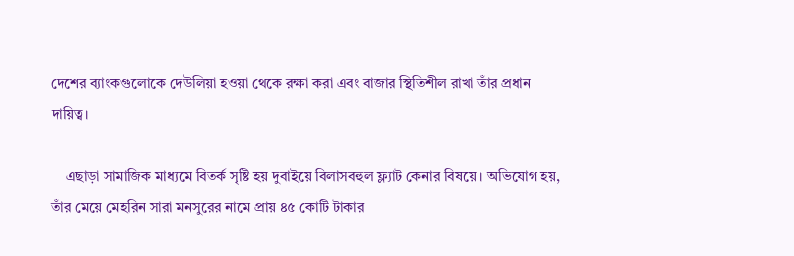দেশের ব্যাংকগুলোকে দেউলিয়া হওয়া থেকে রক্ষা করা এবং বাজার স্থিতিশীল রাখা তাঁর প্রধান দায়িত্ব।

    এছাড়া সামাজিক মাধ্যমে বিতর্ক সৃষ্টি হয় দুবাইয়ে বিলাসবহুল ফ্ল্যাট কেনার বিষয়ে। অভিযোগ হয়, তাঁর মেয়ে মেহরিন সারা মনসুরের নামে প্রায় ৪৫ কোটি টাকার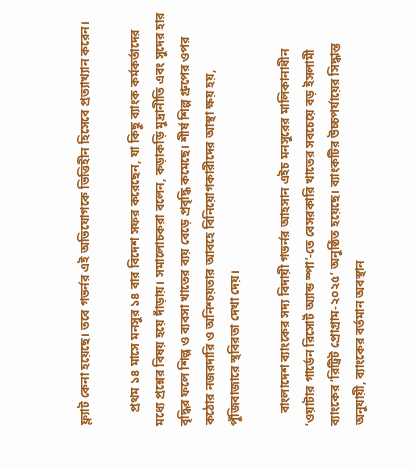ফ্ল্যাট কেনা হয়েছে। তবে গভর্নর এই অভিযোগকে ভিত্তিহীন হিসেবে প্রত্যাখ্যান করেন।

    প্রথম ১৪ মাসে মনসুর ১৪ বার বিদেশ সফর করেছেন, যা কিছু ব্যাংক কর্মকর্তাদের মধ্যে প্রশ্নের বিষয় হয়ে দাঁড়ায়। সমালোচকরা বলেন, কড়াকড়ি মুদ্রানীতি এবং সুদের হার বৃদ্ধির ফলে শিল্প ও ব্যবসা খাতের ব্যয় বেড়ে প্রবৃদ্ধি কমেছে। শীর্ষ শিল্প গ্রুপের ওপর কঠোর নজরদারি ও অনিশ্চয়তার আবহে বিনিয়োগকারীদের আস্থা ক্ষয় হয়, পুঁজিবাজারে স্থবিরতা দেখা দেয়।

    বাংলাদেশ ব্যাংকের সদ্য বিদায়ী গভর্নর আহসান এইচ মনসুরের মালিকানাধীন ‘ওয়াটার গার্ডেন রিসোর্ট অ্যান্ড স্পা’-তে বেসরকারি খাতের সবচেয়ে বড় ইসলামী ব্যাংকের ‘রিট্রিট প্রোগ্রাম-২০২৫’ অনুষ্ঠিত হয়েছে। ব্যাংকটির উচ্চপর্যায়ের সিদ্ধান্ত অনুযায়ী, ব্যাংকের বর্তমান অবস্থান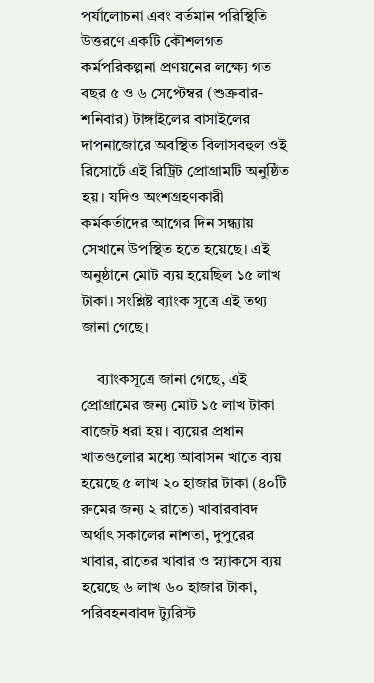পর্যালোচনা এবং বর্তমান পরিস্থিতি উত্তরণে একটি কৌশলগত কর্মপরিকল্পনা প্রণয়নের লক্ষ্যে গত বছর ৫ ও ৬ সেপ্টেম্বর (শুক্রবার-শনিবার) টাঙ্গাইলের বাসাইলের দাপনাজোরে অবস্থিত বিলাসবহুল ওই রিসোর্টে এই রিট্রিট প্রোগ্রামটি অনুষ্ঠিত হয়। যদিও অংশগ্রহণকারী কর্মকর্তাদের আগের দিন সন্ধ্যায় সেখানে উপস্থিত হতে হয়েছে। এই অনুষ্ঠানে মোট ব্যয় হয়েছিল ১৫ লাখ টাকা। সংশ্লিষ্ট ব্যাংক সূত্রে এই তথ্য জানা গেছে।

    ব্যাংকসূত্রে জানা গেছে, এই প্রোগ্রামের জন্য মোট ১৫ লাখ টাকা বাজেট ধরা হয়। ব্যয়ের প্রধান খাতগুলোর মধ্যে আবাসন খাতে ব্যয় হয়েছে ৫ লাখ ২০ হাজার টাকা (৪০টি রুমের জন্য ২ রাতে) খাবারবাবদ অর্থাৎ সকালের নাশতা, দুপুরের খাবার, রাতের খাবার ও স্ন্যাকসে ব্যয় হয়েছে ৬ লাখ ৬০ হাজার টাকা, পরিবহনবাবদ ট্যুরিস্ট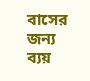বাসের জন্য ব্যয়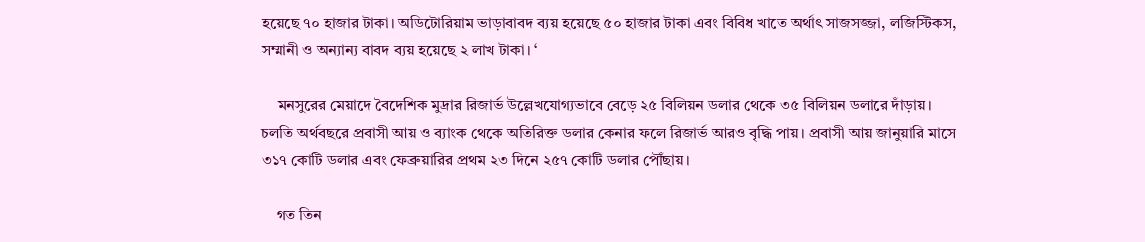হয়েছে ৭০ হাজার টাকা। অডিটোরিয়াম ভাড়াবাবদ ব্যয় হয়েছে ৫০ হাজার টাকা এবং বিবিধ খাতে অর্থাৎ সাজসজ্জা, লজিস্টিকস, সম্মানী ও অন্যান্য বাবদ ব্যয় হয়েছে ২ লাখ টাকা। ‘

    মনসুরের মেয়াদে বৈদেশিক মুদ্রার রিজার্ভ উল্লেখযোগ্যভাবে বেড়ে ২৫ বিলিয়ন ডলার থেকে ৩৫ বিলিয়ন ডলারে দাঁড়ায়। চলতি অর্থবছরে প্রবাসী আয় ও ব্যাংক থেকে অতিরিক্ত ডলার কেনার ফলে রিজার্ভ আরও বৃদ্ধি পায়। প্রবাসী আয় জানুয়ারি মাসে ৩১৭ কোটি ডলার এবং ফেব্রুয়ারির প্রথম ২৩ দিনে ২৫৭ কোটি ডলার পৌঁছায়।

    গত তিন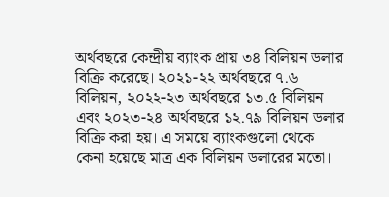অর্থবছরে কেন্দ্রীয় ব্যাংক প্রায় ৩৪ বিলিয়ন ডলার বিক্রি করেছে। ২০২১-২২ অর্থবছরে ৭.৬ বিলিয়ন, ২০২২-২৩ অর্থবছরে ১৩.৫ বিলিয়ন এবং ২০২৩-২৪ অর্থবছরে ১২.৭৯ বিলিয়ন ডলার বিক্রি করা হয়। এ সময়ে ব্যাংকগুলো থেকে কেনা হয়েছে মাত্র এক বিলিয়ন ডলারের মতো।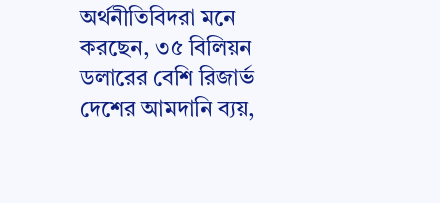অর্থনীতিবিদরা মনে করছেন, ৩৫ বিলিয়ন ডলারের বেশি রিজার্ভ দেশের আমদানি ব্যয়,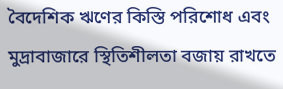বৈদেশিক ঋণের কিস্তি পরিশোধ এবং মুদ্রাবাজারে স্থিতিশীলতা বজায় রাখতে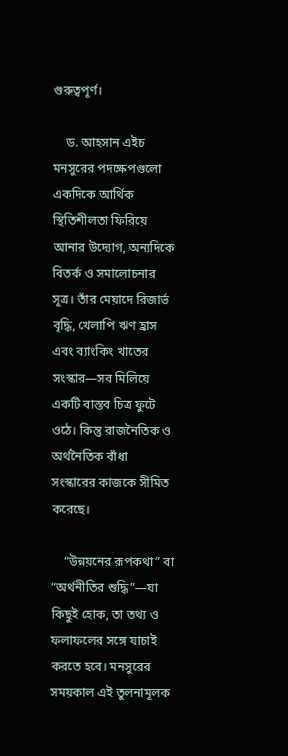গুরুত্বপূর্ণ।

    ড. আহসান এইচ মনসুরের পদক্ষেপগুলো একদিকে আর্থিক স্থিতিশীলতা ফিরিয়ে আনার উদ্যোগ, অন্যদিকে বিতর্ক ও সমালোচনার সূত্র। তাঁর মেয়াদে রিজার্ভ বৃদ্ধি, খেলাপি ঋণ হ্রাস এবং ব্যাংকিং খাতের সংস্কার—সব মিলিয়ে একটি বাস্তব চিত্র ফুটে ওঠে। কিন্তু রাজনৈতিক ও অর্থনৈতিক বাঁধা সংস্কারের কাজকে সীমিত করেছে।

    “উন্নয়নের রূপকথা” বা “অর্থনীতির শুদ্ধি”—যা কিছুই হোক, তা তথ্য ও ফলাফলের সঙ্গে যাচাই করতে হবে। মনসুরের সময়কাল এই তুলনামূলক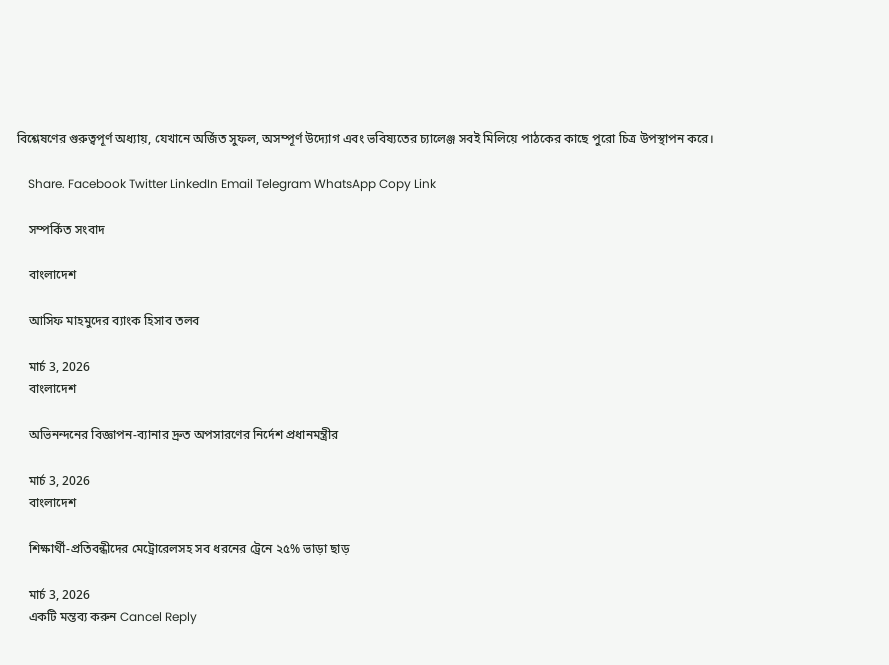বিশ্লেষণের গুরুত্বপূর্ণ অধ্যায়, যেখানে অর্জিত সুফল, অসম্পূর্ণ উদ্যোগ এবং ভবিষ্যতের চ্যালেঞ্জ সবই মিলিয়ে পাঠকের কাছে পুরো চিত্র উপস্থাপন করে।

    Share. Facebook Twitter LinkedIn Email Telegram WhatsApp Copy Link

    সম্পর্কিত সংবাদ

    বাংলাদেশ

    আসিফ মাহমুদের ব্যাংক হিসাব তলব

    মার্চ 3, 2026
    বাংলাদেশ

    অভিনন্দনের বিজ্ঞাপন-ব্যানার দ্রুত অপসারণের নির্দেশ প্রধানমন্ত্রীর

    মার্চ 3, 2026
    বাংলাদেশ

    শিক্ষার্থী-প্রতিবন্ধীদের মেট্রোরেলসহ সব ধরনের ট্রেনে ২৫% ভাড়া ছাড়

    মার্চ 3, 2026
    একটি মন্তব্য করুন Cancel Reply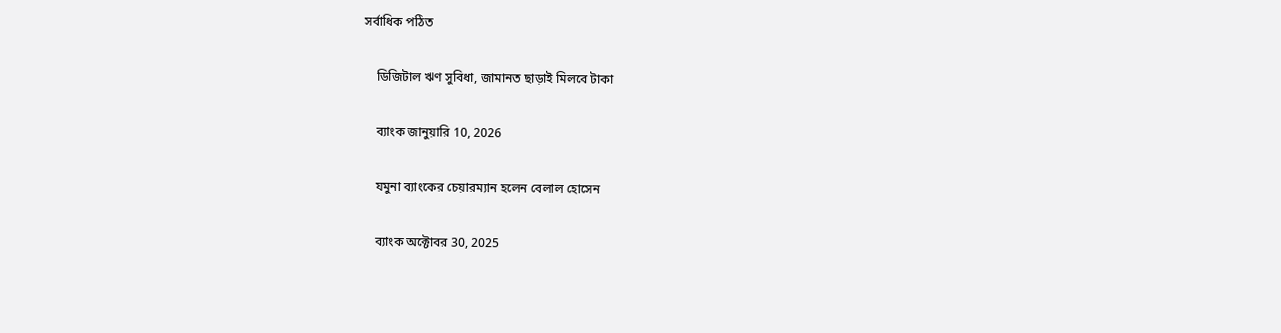সর্বাধিক পঠিত

    ডিজিটাল ঋণ সুবিধা, জামানত ছাড়াই মিলবে টাকা

    ব্যাংক জানুয়ারি 10, 2026

    যমুনা ব্যাংকের চেয়ারম্যান হলেন বেলাল হোসেন

    ব্যাংক অক্টোবর 30, 2025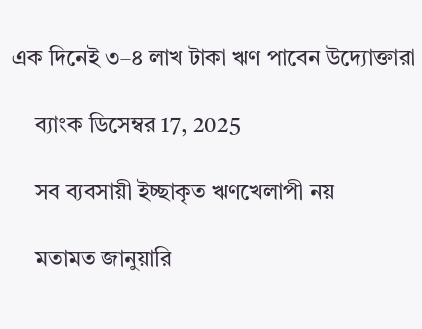এক দিনেই ৩–৪ লাখ টাকা ঋণ পাবেন উদ্যোক্তারা

    ব্যাংক ডিসেম্বর 17, 2025

    সব ব্যবসায়ী ইচ্ছাকৃত ঋণখেলাপী নয়

    মতামত জানুয়ারি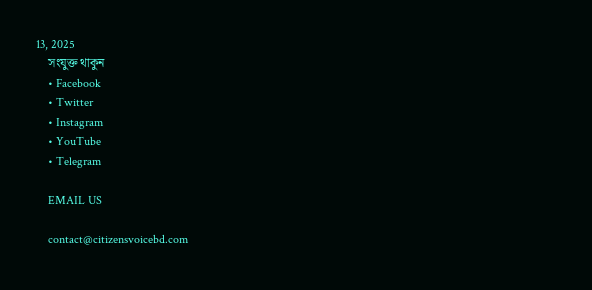13, 2025
    সংযুক্ত থাকুন
    • Facebook
    • Twitter
    • Instagram
    • YouTube
    • Telegram

    EMAIL US

    contact@citizensvoicebd.com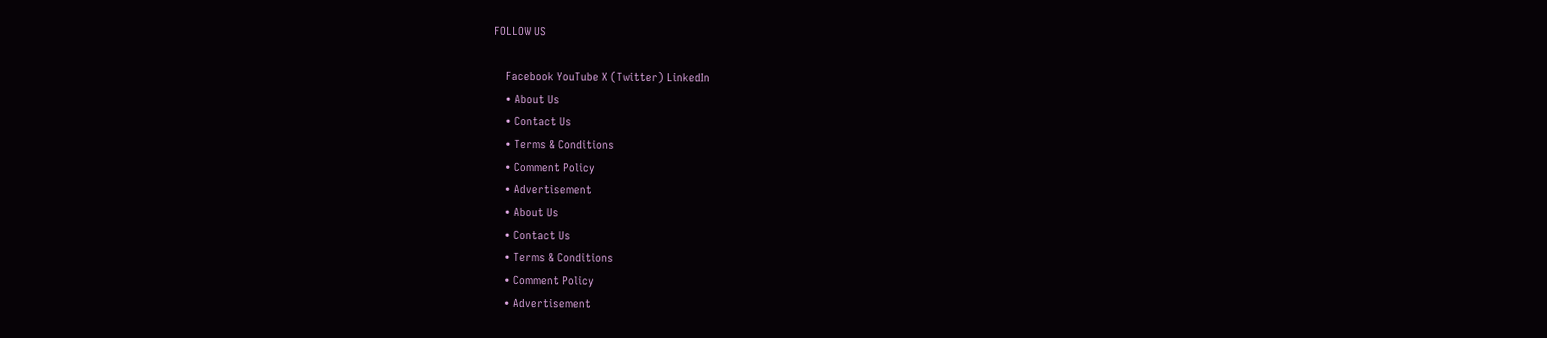FOLLOW US

    Facebook YouTube X (Twitter) LinkedIn
    • About Us
    • Contact Us
    • Terms & Conditions
    • Comment Policy
    • Advertisement
    • About Us
    • Contact Us
    • Terms & Conditions
    • Comment Policy
    • Advertisement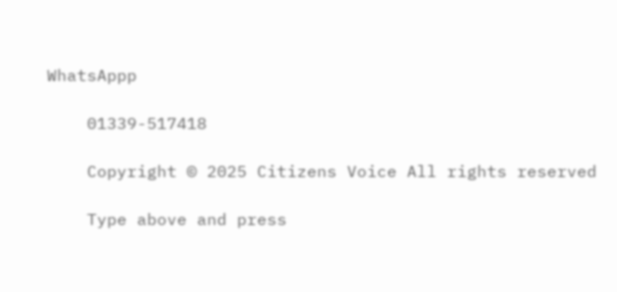WhatsAppp

    01339-517418

    Copyright © 2025 Citizens Voice All rights reserved

    Type above and press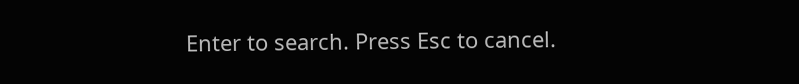Enter to search. Press Esc to cancel.